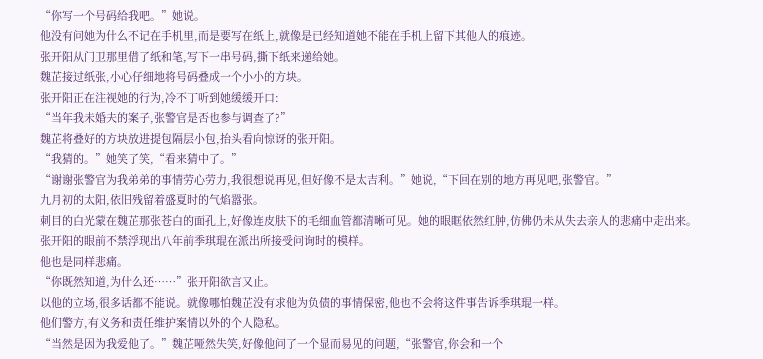“你写一个号码给我吧。”她说。
他没有问她为什么不记在手机里,而是要写在纸上,就像是已经知道她不能在手机上留下其他人的痕迹。
张开阳从门卫那里借了纸和笔,写下一串号码,撕下纸来递给她。
魏芷接过纸张,小心仔细地将号码叠成一个小小的方块。
张开阳正在注视她的行为,冷不丁听到她缓缓开口:
“当年我未婚夫的案子,张警官是否也参与调查了?”
魏芷将叠好的方块放进提包隔层小包,抬头看向惊讶的张开阳。
“我猜的。”她笑了笑,“看来猜中了。”
“谢谢张警官为我弟弟的事情劳心劳力,我很想说再见,但好像不是太吉利。”她说,“下回在别的地方再见吧,张警官。”
九月初的太阳,依旧残留着盛夏时的气焰嚣张。
刺目的白光蒙在魏芷那张苍白的面孔上,好像连皮肤下的毛细血管都清晰可见。她的眼眶依然红肿,仿佛仍未从失去亲人的悲痛中走出来。
张开阳的眼前不禁浮现出八年前季琪琨在派出所接受问询时的模样。
他也是同样悲痛。
“你既然知道,为什么还……”张开阳欲言又止。
以他的立场,很多话都不能说。就像哪怕魏芷没有求他为负债的事情保密,他也不会将这件事告诉季琪琨一样。
他们警方,有义务和责任维护案情以外的个人隐私。
“当然是因为我爱他了。”魏芷哑然失笑,好像他问了一个显而易见的问题,“张警官,你会和一个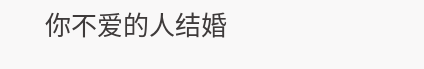你不爱的人结婚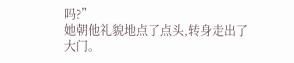吗?”
她朝他礼貌地点了点头,转身走出了大门。